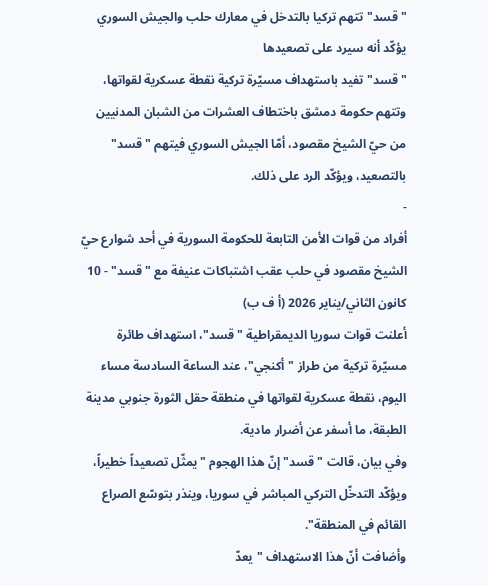"قسد" تتهم تركيا بالتدخل في معارك حلب والجيش السوري يؤكّد أنه سيرد على تصعيدها
"قسد" تفيد باستهداف مسيّرة تركية نقطة عسكرية لقواتها، وتتهم حكومة دمشق باختطاف العشرات من الشبان المدنيين من حيّ الشيخ مقصود، أمّا الجيش السوري فيتهم "قسد" بالتصعيد، ويؤكّد الرد على ذلك.
-
أفراد من قوات الأمن التابعة للحكومة السورية في أحد شوارع حيّ الشيخ مقصود في حلب عقب اشتباكات عنيفة مع "قسد" - 10 كانون الثاني/يناير 2026 (أ ف ب)
أعلنت قوات سوريا الديمقراطية "قسد"، استهداف طائرة مسيّرة تركية من طراز "أكنجي"، عند الساعة السادسة مساء اليوم، نقطة عسكرية لقواتها في منطقة حقل الثورة جنوبي مدينة الطبقة، ما أسفر عن أضرار مادية.
وفي بيان، قالت "قسد" إنّ هذا الهجوم "يمثّل تصعيداً خطيراً، ويؤكّد التدخّل التركي المباشر في سوريا، وينذر بتوسّع الصراع القائم في المنطقة".
وأضافت أنّ هذا الاستهداف "يعدّ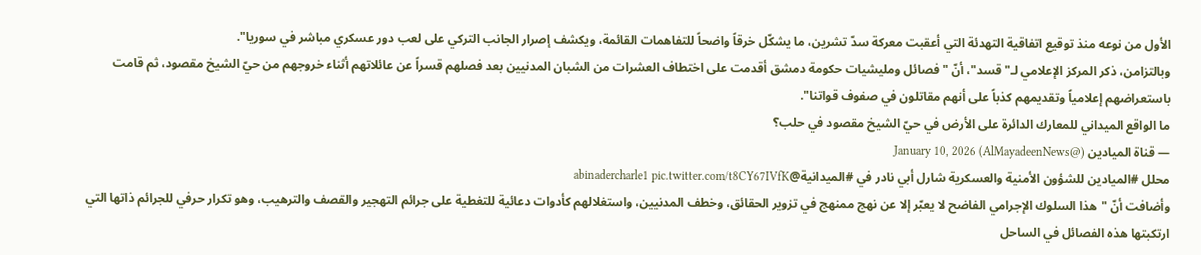الأول من نوعه منذ توقيع اتفاقية التهدئة التي أعقبت معركة سدّ تشرين، ما يشكّل خرقاً واضحاً للتفاهمات القائمة، ويكشف إصرار الجانب التركي على لعب دور عسكري مباشر في سوريا".
وبالتزامن، ذكر المركز الإعلامي لـ"قسد"، أنّ "فصائل ومليشيات حكومة دمشق أقدمت على اختطاف العشرات من الشبان المدنيين بعد فصلهم قسراً عن عائلاتهم أثناء خروجهم من حيّ الشيخ مقصود، ثم قامت باستعراضهم إعلامياً وتقديمهم كذباً على أنهم مقاتلون في صفوف قواتنا".
ما الواقع الميداني للمعارك الدائرة على الأرض في حيّ الشيخ مقصود في حلب؟
— قناة الميادين (@AlMayadeenNews) January 10, 2026
محلل #الميادين للشؤون الأمنية والعسكرية شارل أبي نادر في #الميدانية@abinadercharle1 pic.twitter.com/t8CY67IVfK
وأضافت أنّ "هذا السلوك الإجرامي الفاضح لا يعبّر إلا عن نهج ممنهج في تزوير الحقائق، وخطف المدنيين، واستغلالهم كأدوات دعائية للتغطية على جرائم التهجير والقصف والترهيب، وهو تكرار حرفي للجرائم ذاتها التي ارتكبتها هذه الفصائل في الساحل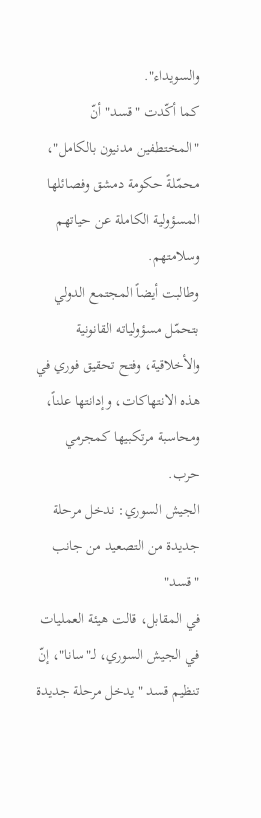والسويداء".
كما أكّدت "قسد" أنّ "المختطفين مدنيون بالكامل"، محمّلةً حكومة دمشق وفصائلها المسؤولية الكاملة عن حياتهم وسلامتهم.
وطالبت أيضاً المجتمع الدولي بتحمّل مسؤولياته القانونية والأخلاقية، وفتح تحقيق فوري في هذه الانتهاكات، وإدانتها علناً، ومحاسبة مرتكبيها كمجرمي حرب.
الجيش السوري: ندخل مرحلة جديدة من التصعيد من جانب "قسد"
في المقابل، قالت هيئة العمليات في الجيش السوري، لـ"سانا"، إنّ تنظيم قسد "يدخل مرحلة جديدة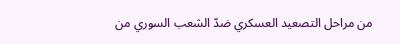من مراحل التصعيد العسكري ضدّ الشعب السوري من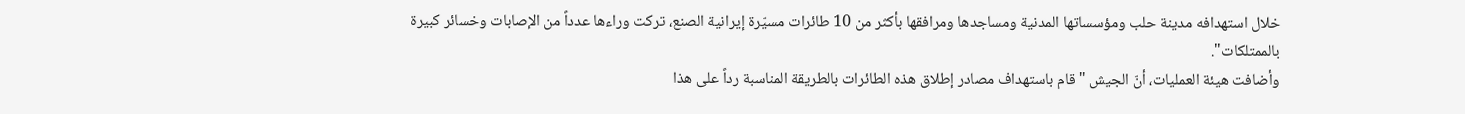خلال استهدافه مدينة حلب ومؤسساتها المدنية ومساجدها ومرافقها بأكثر من 10 طائرات مسيّرة إيرانية الصنع، تركت وراءها عدداً من الإصابات وخسائر كبيرة بالممتلكات".
وأضافت هيئة العمليات، أنّ الجيش "قام باستهداف مصادر إطلاق هذه الطائرات بالطريقة المناسبة رداً على هذا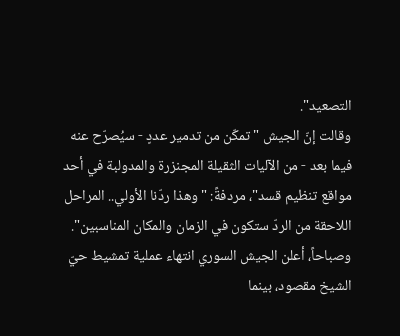التصعيد".
وقالت إنّ الجيش "تمكّن من تدمير عددٍ - سيُصرّح عنه فيما بعد - من الآليات الثقيلة المجنزرة والمدولبة في أحد مواقع تنظيم قسد"، مردفةً: "وهذا ردّنا الأولي.. المراحل اللاحقة من الردّ ستكون في الزمان والمكان المناسبين".
وصباحاً، أعلن الجيش السوري انتهاء عملية تمشيط حيّ الشيخ مقصود، بينما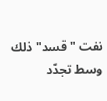نفت "قسد" ذلك وسط تجدّد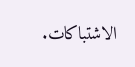الاشتباكات.